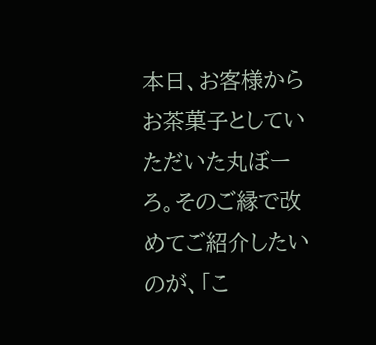本日、お客様からお茶菓子としていただいた丸ぼーろ。そのご縁で改めてご紹介したいのが、「こ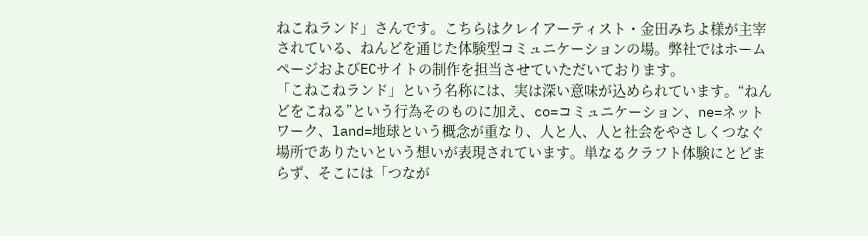ねこねランド」さんです。こちらはクレイアーティスト・金田みちよ様が主宰されている、ねんどを通じた体験型コミュニケーションの場。弊社ではホームページおよびECサイトの制作を担当させていただいております。
「こねこねランド」という名称には、実は深い意味が込められています。“ねんどをこねる”という行為そのものに加え、co=コミュニケーション、ne=ネットワーク、land=地球という概念が重なり、人と人、人と社会をやさしくつなぐ場所でありたいという想いが表現されています。単なるクラフト体験にとどまらず、そこには「つなが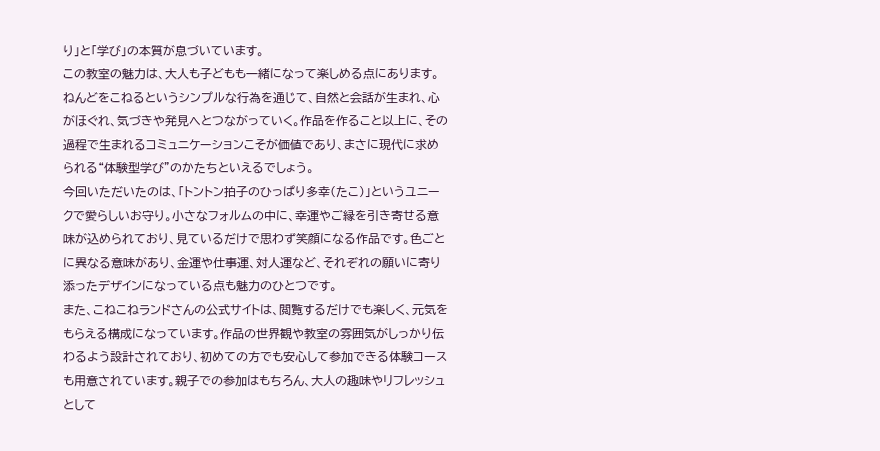り」と「学び」の本質が息づいています。
この教室の魅力は、大人も子どもも一緒になって楽しめる点にあります。ねんどをこねるというシンプルな行為を通じて、自然と会話が生まれ、心がほぐれ、気づきや発見へとつながっていく。作品を作ること以上に、その過程で生まれるコミュニケーションこそが価値であり、まさに現代に求められる“体験型学び”のかたちといえるでしょう。
今回いただいたのは、「トントン拍子のひっぱり多幸(たこ)」というユニークで愛らしいお守り。小さなフォルムの中に、幸運やご縁を引き寄せる意味が込められており、見ているだけで思わず笑顔になる作品です。色ごとに異なる意味があり、金運や仕事運、対人運など、それぞれの願いに寄り添ったデザインになっている点も魅力のひとつです。
また、こねこねランドさんの公式サイトは、閲覧するだけでも楽しく、元気をもらえる構成になっています。作品の世界観や教室の雰囲気がしっかり伝わるよう設計されており、初めての方でも安心して参加できる体験コースも用意されています。親子での参加はもちろん、大人の趣味やリフレッシュとして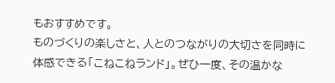もおすすめです。
ものづくりの楽しさと、人とのつながりの大切さを同時に体感できる「こねこねランド」。ぜひ一度、その温かな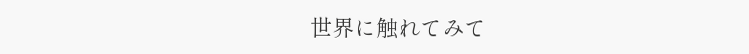世界に触れてみて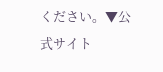ください。▼公式サイト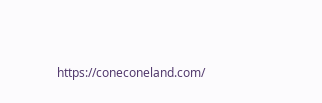https://coneconeland.com/